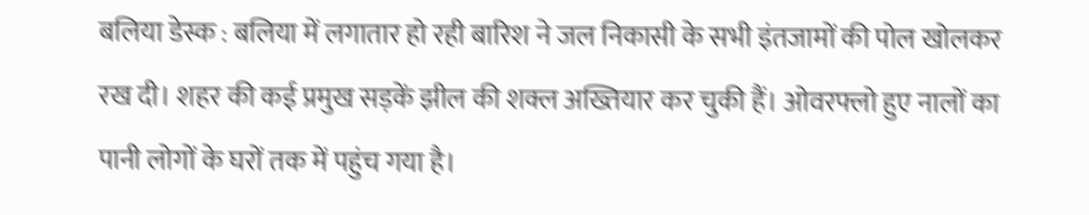बलिया डेस्क : बलिया में लगातार हो रही बारिश ने जल निकासी के सभी इंतजामों की पोल खोलकर रख दी। शहर की कई प्रमुख सड़कें झील की शक्ल अख्तियार कर चुकी हैं। ओवरफ्लो हुए नालों का पानी लोगों के घरों तक में पहुंच गया है।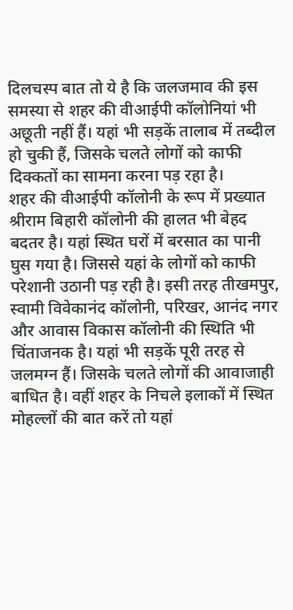दिलचस्प बात तो ये है कि जलजमाव की इस समस्या से शहर की वीआईपी कॉलोनियां भी अछूती नहीं हैं। यहां भी सड़कें तालाब में तब्दील हो चुकी हैं, जिसके चलते लोगों को काफी दिक्कतों का सामना करना पड़ रहा है।
शहर की वीआईपी कॉलोनी के रूप में प्रख्यात श्रीराम बिहारी कॉलोनी की हालत भी बेहद बदतर है। यहां स्थित घरों में बरसात का पानी घुस गया है। जिससे यहां के लोगों को काफी परेशानी उठानी पड़ रही है। इसी तरह तीखमपुर, स्वामी विवेकानंद कॉलोनी, परिखर, आनंद नगर और आवास विकास कॉलोनी की स्थिति भी चिंताजनक है। यहां भी सड़कें पूरी तरह से जलमग्न हैं। जिसके चलते लोगों की आवाजाही बाधित है। वहीं शहर के निचले इलाकों में स्थित मोहल्लों की बात करें तो यहां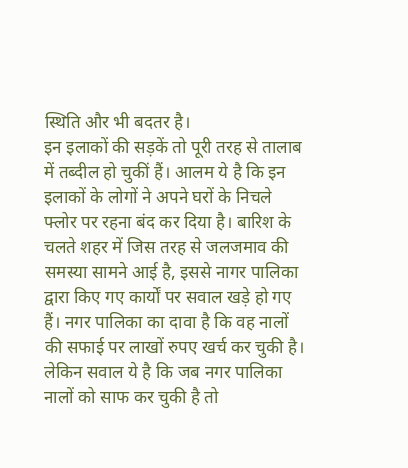स्थिति और भी बदतर है।
इन इलाकों की सड़कें तो पूरी तरह से तालाब में तब्दील हो चुकीं हैं। आलम ये है कि इन इलाकों के लोगों ने अपने घरों के निचले फ्लोर पर रहना बंद कर दिया है। बारिश के चलते शहर में जिस तरह से जलजमाव की समस्या सामने आई है, इससे नागर पालिका द्वारा किए गए कार्यों पर सवाल खड़े हो गए हैं। नगर पालिका का दावा है कि वह नालों की सफाई पर लाखों रुपए खर्च कर चुकी है। लेकिन सवाल ये है कि जब नगर पालिका नालों को साफ कर चुकी है तो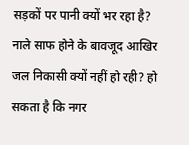सड़कों पर पानी क्यों भर रहा है?
नाले साफ होने के बावजूद आखिर जल निकासी क्यों नहीं हो रही? हो सकता है कि नगर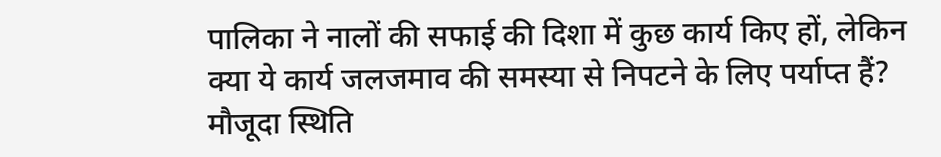पालिका ने नालों की सफाई की दिशा में कुछ कार्य किए हों, लेकिन क्या ये कार्य जलजमाव की समस्या से निपटने के लिए पर्याप्त हैं? मौजूदा स्थिति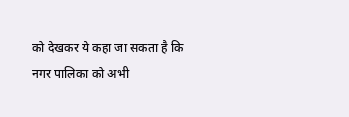को देखकर ये कहा जा सकता है कि नगर पालिका को अभी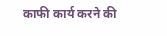काफी कार्य करने की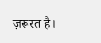ज़रूरत है।